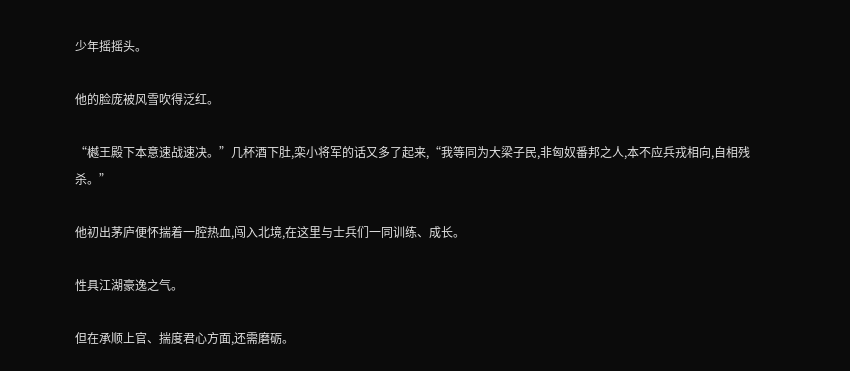少年摇摇头。

他的脸庞被风雪吹得泛红。

“樾王殿下本意速战速决。”几杯酒下肚,栾小将军的话又多了起来,“我等同为大梁子民,非匈奴番邦之人,本不应兵戎相向,自相残杀。”

他初出茅庐便怀揣着一腔热血,闯入北境,在这里与士兵们一同训练、成长。

性具江湖豪逸之气。

但在承顺上官、揣度君心方面,还需磨砺。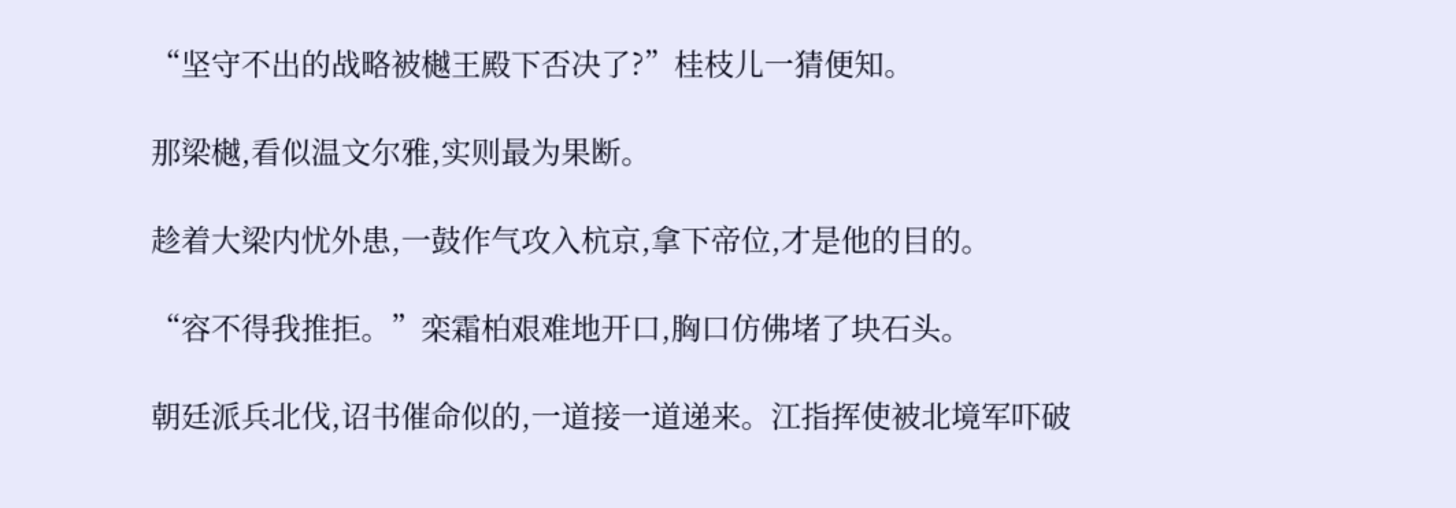“坚守不出的战略被樾王殿下否决了?”桂枝儿一猜便知。

那梁樾,看似温文尔雅,实则最为果断。

趁着大梁内忧外患,一鼓作气攻入杭京,拿下帝位,才是他的目的。

“容不得我推拒。”栾霜柏艰难地开口,胸口仿佛堵了块石头。

朝廷派兵北伐,诏书催命似的,一道接一道递来。江指挥使被北境军吓破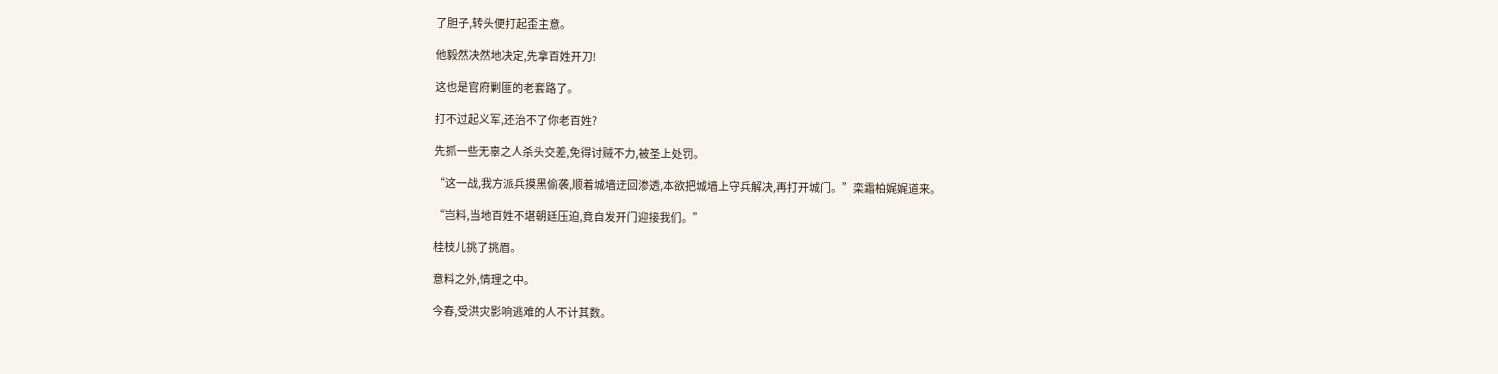了胆子,转头便打起歪主意。

他毅然决然地决定,先拿百姓开刀!

这也是官府剿匪的老套路了。

打不过起义军,还治不了你老百姓?

先抓一些无辜之人杀头交差,免得讨贼不力,被圣上处罚。

“这一战,我方派兵摸黑偷袭,顺着城墙迂回渗透,本欲把城墙上守兵解决,再打开城门。”栾霜柏娓娓道来。

“岂料,当地百姓不堪朝廷压迫,竟自发开门迎接我们。”

桂枝儿挑了挑眉。

意料之外,情理之中。

今春,受洪灾影响逃难的人不计其数。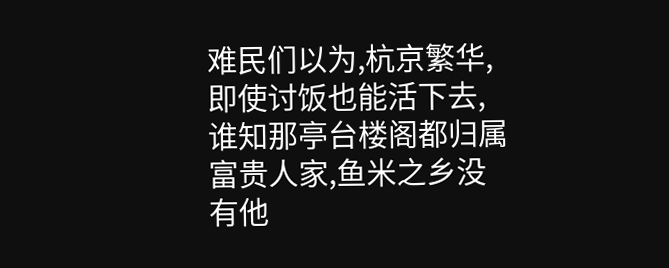难民们以为,杭京繁华,即使讨饭也能活下去,谁知那亭台楼阁都归属富贵人家,鱼米之乡没有他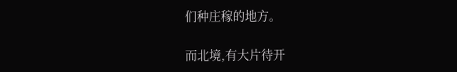们种庄稼的地方。

而北境,有大片待开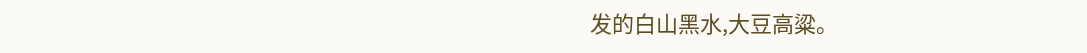发的白山黑水,大豆高粱。